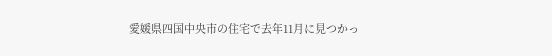愛媛県四国中央市の住宅で去年11月に見つかっ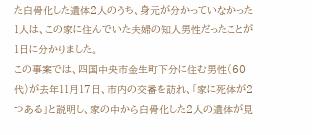た白骨化した遺体2人のうち、身元が分かっていなかった1人は、この家に住んでいた夫婦の知人男性だったことが1日に分かりました。
この事案では、四国中央市金生町下分に住む男性(60代)が去年11月17日、市内の交番を訪れ、「家に死体が2つある」と説明し、家の中から白骨化した2人の遺体が見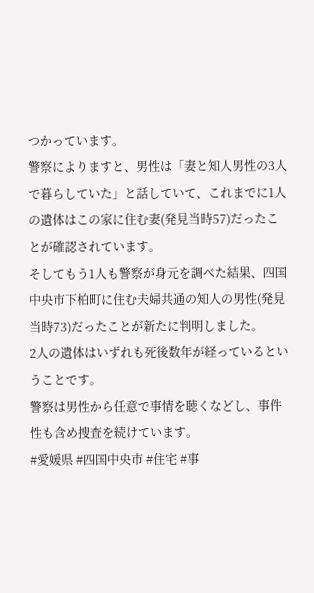つかっています。
警察によりますと、男性は「妻と知人男性の3人で暮らしていた」と話していて、これまでに1人の遺体はこの家に住む妻(発見当時57)だったことが確認されています。
そしてもう1人も警察が身元を調べた結果、四国中央市下柏町に住む夫婦共通の知人の男性(発見当時73)だったことが新たに判明しました。
2人の遺体はいずれも死後数年が経っているということです。
警察は男性から任意で事情を聴くなどし、事件性も含め捜査を続けています。
#愛媛県 #四国中央市 #住宅 #事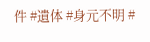件 #遺体 #身元不明 #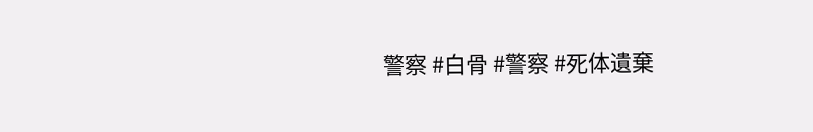警察 #白骨 #警察 #死体遺棄